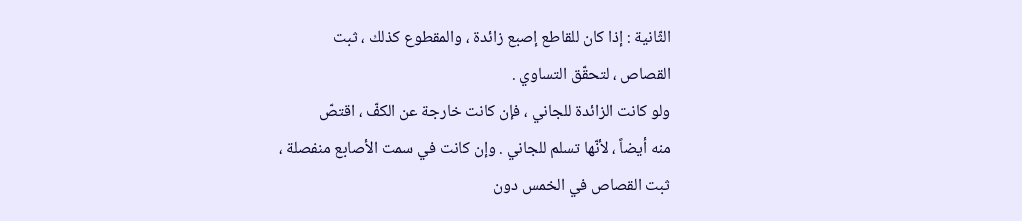الثّانية : إذا كان للقاطع إصبع زائدة ، والمقطوع كذلك ، ثبت
القصاص ، لتحقّق التساوي .
ولو كانت الزائدة للجاني ، فإن كانت خارجة عن الكفّ ، اقتصّ
منه أيضاً ، لأنّها تسلم للجاني . وإن كانت في سمت الأصابع منفصلة ،
ثبت القصاص في الخمس دون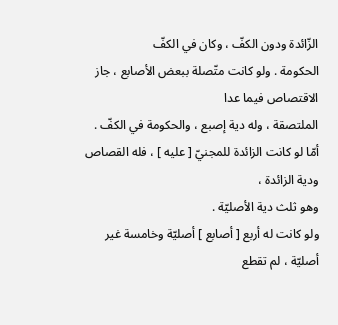الزّائدة ودون الكفّ ، وكان في الكفّ
الحكومة . ولو كانت متّصلة ببعض الأصابع ، جاز الاقتصاص فيما عدا
الملتصقة ، وله دية إصبع ، والحكومة في الكفّ .
أمّا لو كانت الزائدة للمجنيّ [ عليه ] ، فله القصاص ودية الزائدة ،
وهو ثلث دية الأصليّة .
ولو كانت له أربع [ أصابع ] أصليّة وخامسة غير أصليّة ، لم تقطع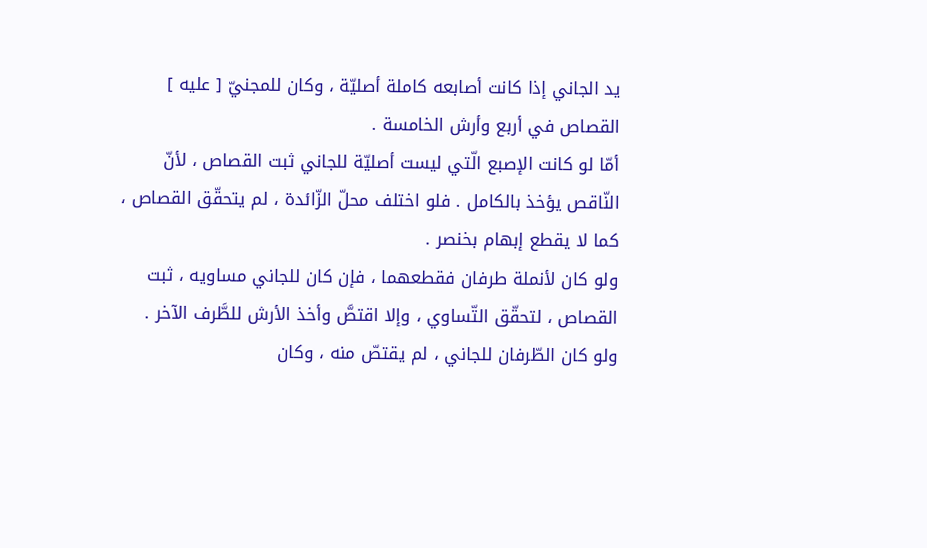يد الجاني إذا كانت أصابعه كاملة أصليّة ، وكان للمجنيّ [ عليه ]
القصاص في أربع وأرش الخامسة .
أمّا لو كانت الإصبع الّتي ليست أصليّة للجاني ثبت القصاص ، لأنّ
النّاقص يؤخذ بالكامل . فلو اختلف محلّ الزّائدة ، لم يتحقّق القصاص ،
كما لا يقطع إبهام بخنصر .
ولو كان لأنملة طرفان فقطعهما ، فإن كان للجاني مساويه ، ثبت
القصاص ، لتحقّق التّساوي ، وإلا اقتصَّ وأخذ الأرش للطَّرف الآخر .
ولو كان الطّرفان للجاني ، لم يقتصّ منه ، وكان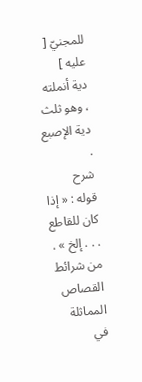للمجنيّ [ عليه ]
دية أنملته ، وهو ثلث دية الإصبع .
شرح
قوله : « إذا كان للقاطع . . . إلخ » .
من شرائط القصاص المماثلة في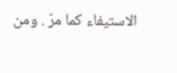الاستيفاء كما مرّ . ومن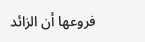فروعها أن الزائد